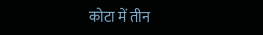कोटा में तीन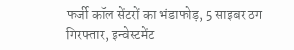फर्जी कॉल सेंटरों का भंडाफोड़, 5 साइबर ठग गिरफ्तार, इन्वेस्टमेंट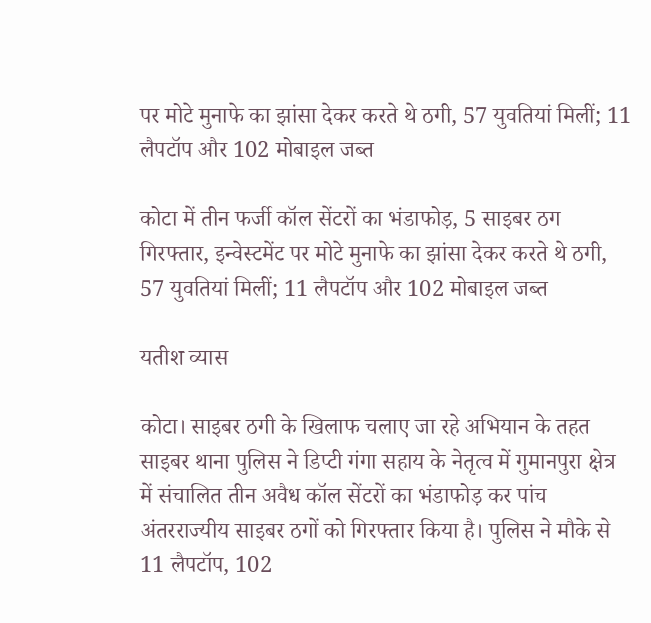पर मोटे मुनाफे का झांसा देकर करते थे ठगी, 57 युवतियां मिलीं; 11 लैपटॉप और 102 मोबाइल जब्त

कोटा में तीन फर्जी कॉल सेंटरों का भंडाफोड़, 5 साइबर ठग गिरफ्तार, इन्वेस्टमेंट पर मोटे मुनाफे का झांसा देकर करते थे ठगी, 57 युवतियां मिलीं; 11 लैपटॉप और 102 मोबाइल जब्त

यतीश व्यास

कोटा। साइबर ठगी के खिलाफ चलाए जा रहे अभियान के तहत साइबर थाना पुलिस ने डिप्टी गंगा सहाय के नेतृत्व में गुमानपुरा क्षेत्र में संचालित तीन अवैध कॉल सेंटरों का भंडाफोड़ कर पांच अंतरराज्यीय साइबर ठगों को गिरफ्तार किया है। पुलिस ने मौके से 11 लैपटॉप, 102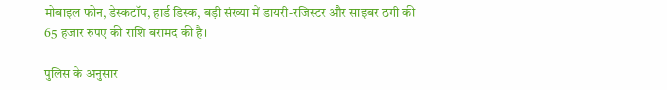मोबाइल फोन, डेस्कटॉप, हार्ड डिस्क, बड़ी संख्या में डायरी-रजिस्टर और साइबर ठगी की 65 हजार रुपए की राशि बरामद की है।

पुलिस के अनुसार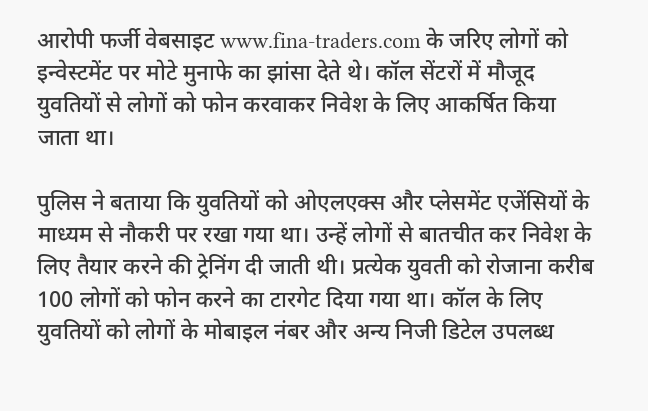आरोपी फर्जी वेबसाइट www.fina-traders.com के जरिए लोगों को इन्वेस्टमेंट पर मोटे मुनाफे का झांसा देते थे। कॉल सेंटरों में मौजूद युवतियों से लोगों को फोन करवाकर निवेश के लिए आकर्षित किया जाता था।

पुलिस ने बताया कि युवतियों को ओएलएक्स और प्लेसमेंट एजेंसियों के माध्यम से नौकरी पर रखा गया था। उन्हें लोगों से बातचीत कर निवेश के लिए तैयार करने की ट्रेनिंग दी जाती थी। प्रत्येक युवती को रोजाना करीब 100 लोगों को फोन करने का टारगेट दिया गया था। कॉल के लिए युवतियों को लोगों के मोबाइल नंबर और अन्य निजी डिटेल उपलब्ध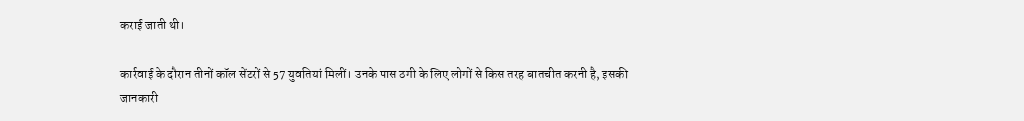कराई जाती थी।

कार्रवाई के दौरान तीनों कॉल सेंटरों से 57 युवतियां मिलीं। उनके पास ठगी के लिए लोगों से किस तरह बातचीत करनी है, इसकी जानकारी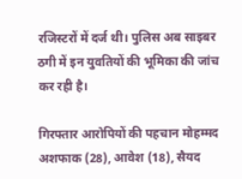रजिस्टरों में दर्ज थी। पुलिस अब साइबर ठगी में इन युवतियों की भूमिका की जांच कर रही है।

गिरफ्तार आरोपियों की पहचान मोहम्मद अशफाक (28), आवेश (18), सैयद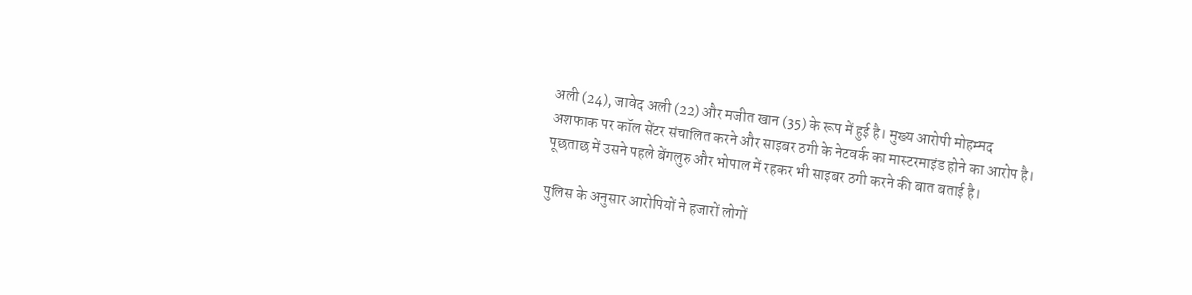अली (24), जावेद अली (22) और मजीत खान (35) के रूप में हुई है। मुख्य आरोपी मोहम्मद अशफाक पर कॉल सेंटर संचालित करने और साइबर ठगी के नेटवर्क का मास्टरमाइंड होने का आरोप है। पूछताछ में उसने पहले बेंगलुरु और भोपाल में रहकर भी साइबर ठगी करने की बात बताई है।

पुलिस के अनुसार आरोपियों ने हजारों लोगों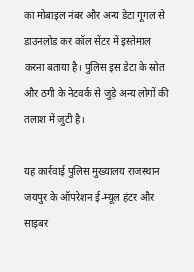का मोबाइल नंबर और अन्य डेटा गूगल से डाउनलोड कर कॉल सेंटर में इस्तेमाल करना बताया है। पुलिस इस डेटा के स्रोत और ठगी के नेटवर्क से जुड़े अन्य लोगों की तलाश में जुटी है।

यह कार्रवाई पुलिस मुख्यालय राजस्थान जयपुर के ऑपरेशन ई-म्यूल हंटर और साइबर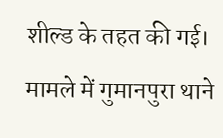शील्ड के तहत की गई। मामले में गुमानपुरा थाने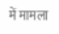में मामला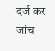दर्ज कर जांच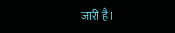जारी है।